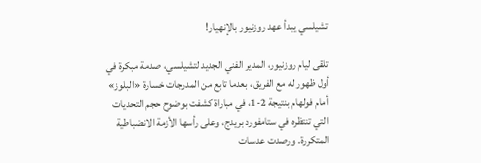تشيلسي يبدأ عهد روزنيور بالإنهيار!

تلقى ليام روزنيور، المدير الفني الجديد لتشيلسي، صدمة مبكرة في أول ظهور له مع الفريق، بعدما تابع من المدرجات خسارة «البلوز» أمام فولهام بنتيجة 2-1، في مباراة كشفت بوضوح حجم التحديات التي تنتظره في ستامفورد بريدج، وعلى رأسها الأزمة الانضباطية المتكررة. ورصدت عدسات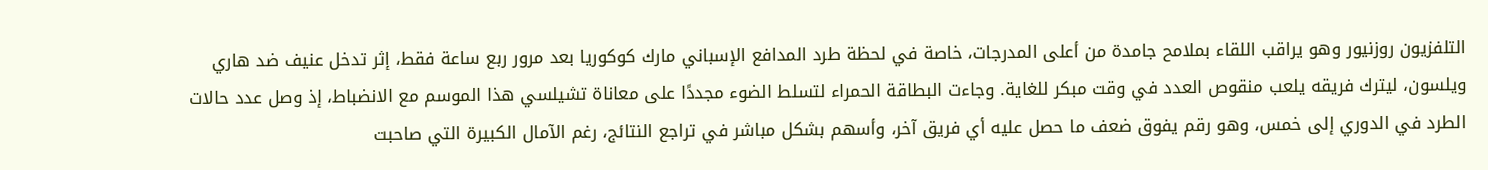التلفزيون روزنيور وهو يراقب اللقاء بملامح جامدة من أعلى المدرجات، خاصة في لحظة طرد المدافع الإسباني مارك كوكوريا بعد مرور ربع ساعة فقط، إثر تدخل عنيف ضد هاري ويلسون، ليترك فريقه يلعب منقوص العدد في وقت مبكر للغاية. وجاءت البطاقة الحمراء لتسلط الضوء مجددًا على معاناة تشيلسي هذا الموسم مع الانضباط، إذ وصل عدد حالات الطرد في الدوري إلى خمس، وهو رقم يفوق ضعف ما حصل عليه أي فريق آخر، وأسهم بشكل مباشر في تراجع النتائج، رغم الآمال الكبيرة التي صاحبت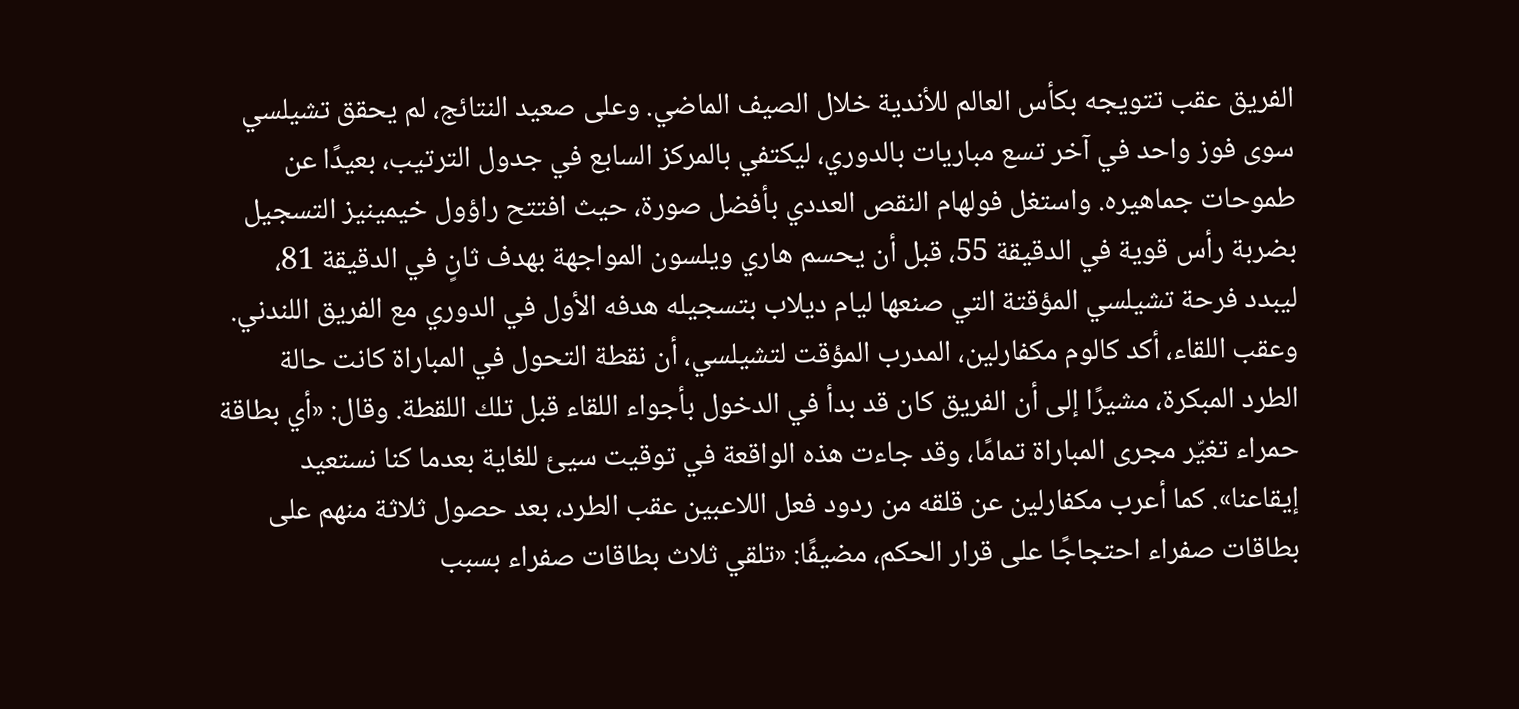الفريق عقب تتويجه بكأس العالم للأندية خلال الصيف الماضي. وعلى صعيد النتائج، لم يحقق تشيلسي سوى فوز واحد في آخر تسع مباريات بالدوري، ليكتفي بالمركز السابع في جدول الترتيب، بعيدًا عن طموحات جماهيره. واستغل فولهام النقص العددي بأفضل صورة، حيث افتتح راؤول خيمينيز التسجيل بضربة رأس قوية في الدقيقة 55، قبل أن يحسم هاري ويلسون المواجهة بهدف ثانٍ في الدقيقة 81، ليبدد فرحة تشيلسي المؤقتة التي صنعها ليام ديلاب بتسجيله هدفه الأول في الدوري مع الفريق اللندني. وعقب اللقاء، أكد كالوم مكفارلين، المدرب المؤقت لتشيلسي، أن نقطة التحول في المباراة كانت حالة الطرد المبكرة، مشيرًا إلى أن الفريق كان قد بدأ في الدخول بأجواء اللقاء قبل تلك اللقطة. وقال: «أي بطاقة حمراء تغيّر مجرى المباراة تمامًا، وقد جاءت هذه الواقعة في توقيت سيئ للغاية بعدما كنا نستعيد إيقاعنا». كما أعرب مكفارلين عن قلقه من ردود فعل اللاعبين عقب الطرد، بعد حصول ثلاثة منهم على بطاقات صفراء احتجاجًا على قرار الحكم، مضيفًا: «تلقي ثلاث بطاقات صفراء بسبب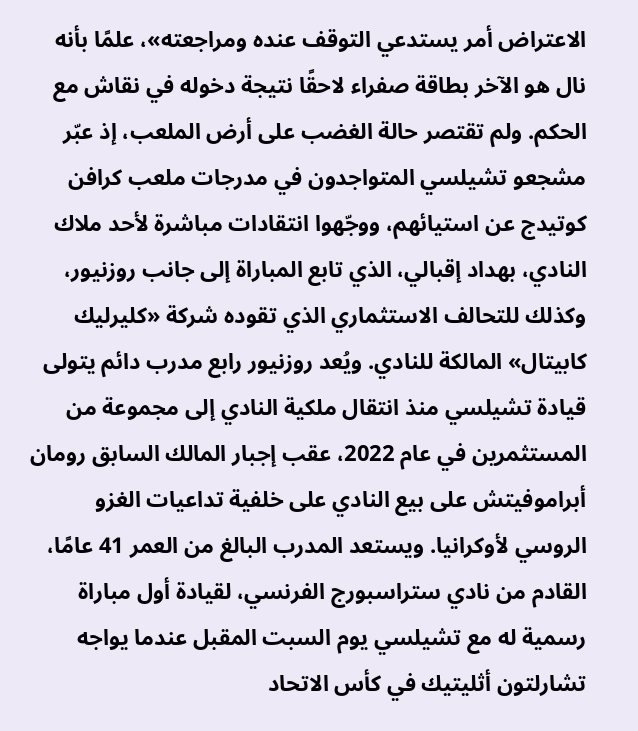الاعتراض أمر يستدعي التوقف عنده ومراجعته»، علمًا بأنه نال هو الآخر بطاقة صفراء لاحقًا نتيجة دخوله في نقاش مع الحكم. ولم تقتصر حالة الغضب على أرض الملعب، إذ عبّر مشجعو تشيلسي المتواجدون في مدرجات ملعب كرافن كوتيدج عن استيائهم، ووجّهوا انتقادات مباشرة لأحد ملاك النادي، بهداد إقبالي، الذي تابع المباراة إلى جانب روزنيور، وكذلك للتحالف الاستثماري الذي تقوده شركة «كليرليك كابيتال» المالكة للنادي. ويُعد روزنيور رابع مدرب دائم يتولى قيادة تشيلسي منذ انتقال ملكية النادي إلى مجموعة من المستثمرين في عام 2022، عقب إجبار المالك السابق رومان أبراموفيتش على بيع النادي على خلفية تداعيات الغزو الروسي لأوكرانيا. ويستعد المدرب البالغ من العمر 41 عامًا، القادم من نادي ستراسبورج الفرنسي، لقيادة أول مباراة رسمية له مع تشيلسي يوم السبت المقبل عندما يواجه تشارلتون أثليتيك في كأس الاتحاد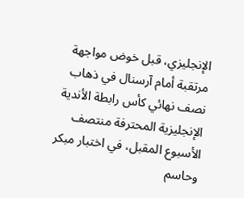الإنجليزي، قبل خوض مواجهة مرتقبة أمام آرسنال في ذهاب نصف نهائي كأس رابطة الأندية الإنجليزية المحترفة منتصف الأسبوع المقبل، في اختبار مبكر وحاسم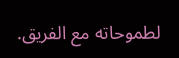لطموحاته مع الفريق.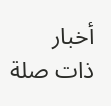أخبار ذات صلة